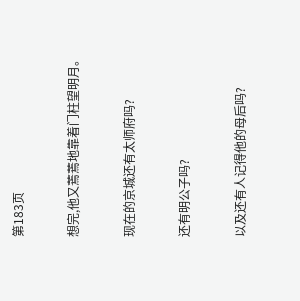第183页

想完,他又蔫蔫地靠着门柱望明月。

现在的京城还有太师府吗?

还有明公子吗?

以及还有人记得他的母后吗?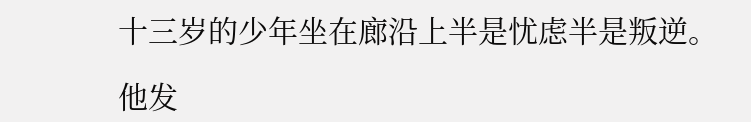十三岁的少年坐在廊沿上半是忧虑半是叛逆。

他发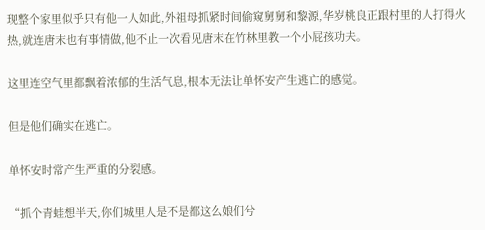现整个家里似乎只有他一人如此,外祖母抓紧时间偷窥舅舅和黎源,华岁桃良正跟村里的人打得火热,就连唐末也有事情做,他不止一次看见唐末在竹林里教一个小屁孩功夫。

这里连空气里都飘着浓郁的生活气息,根本无法让单怀安产生逃亡的感觉。

但是他们确实在逃亡。

单怀安时常产生严重的分裂感。

“抓个青蛙想半天,你们城里人是不是都这么娘们兮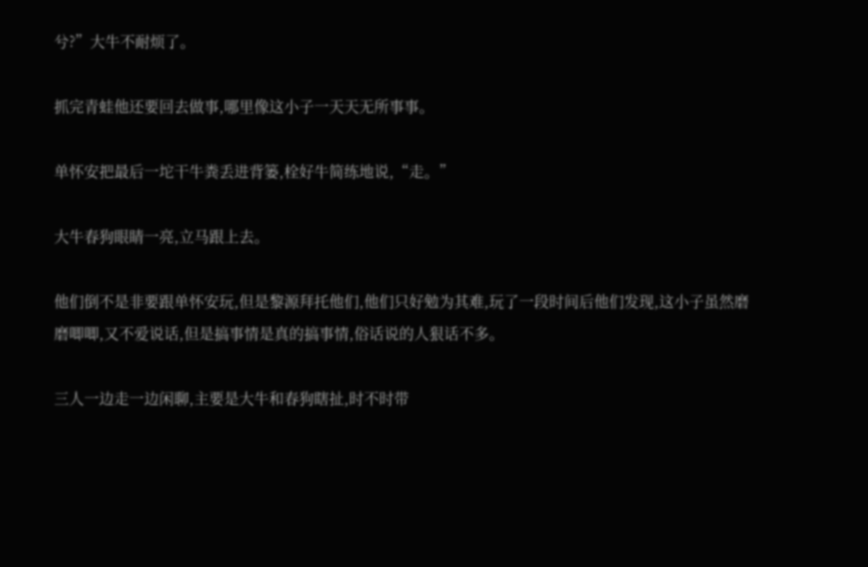兮?”大牛不耐烦了。

抓完青蛙他还要回去做事,哪里像这小子一天天无所事事。

单怀安把最后一坨干牛粪丢进背篓,栓好牛简练地说,“走。”

大牛春狗眼睛一亮,立马跟上去。

他们倒不是非要跟单怀安玩,但是黎源拜托他们,他们只好勉为其难,玩了一段时间后他们发现,这小子虽然磨磨唧唧,又不爱说话,但是搞事情是真的搞事情,俗话说的人狠话不多。

三人一边走一边闲聊,主要是大牛和春狗瞎扯,时不时带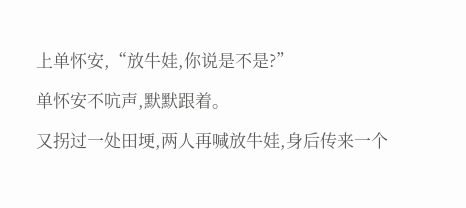上单怀安,“放牛娃,你说是不是?”

单怀安不吭声,默默跟着。

又拐过一处田埂,两人再喊放牛娃,身后传来一个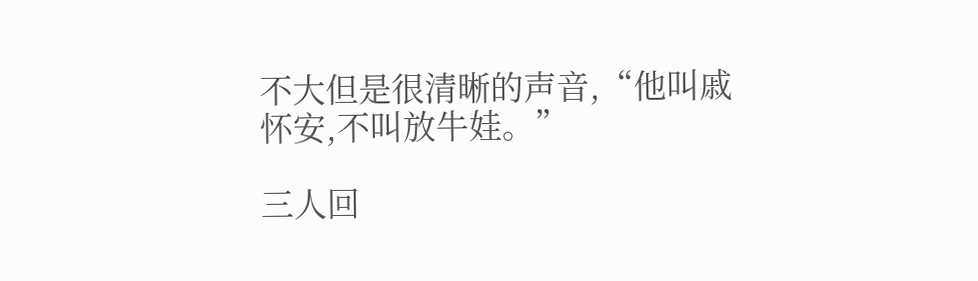不大但是很清晰的声音,“他叫戚怀安,不叫放牛娃。”

三人回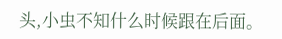头,小虫不知什么时候跟在后面。